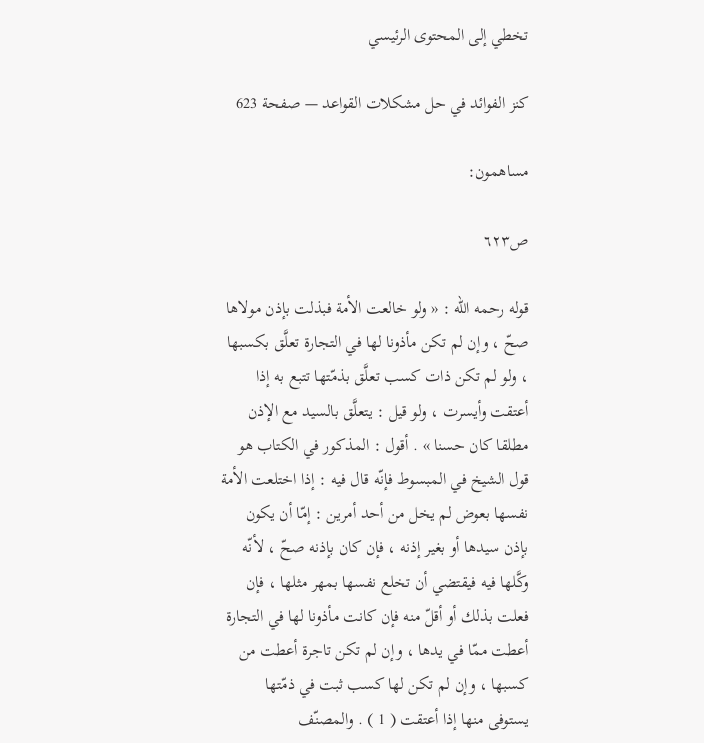تخطي إلى المحتوى الرئيسي

كنز الفوائد في حل مشكلات القواعد — صفحة 623

مساهمون:

ص٦٢٣

قوله رحمه الله : « ولو خالعت الأمة فبذلت بإذن مولاها صحّ ، وإن لم تكن مأذونا لها في التجارة تعلَّق بكسبها ، ولو لم تكن ذات كسب تعلَّق بذمّتها تتبع به إذا أعتقت وأيسرت ، ولو قيل : يتعلَّق بالسيد مع الإذن مطلقا كان حسنا » . أقول : المذكور في الكتاب هو قول الشيخ في المبسوط فإنّه قال فيه : إذا اختلعت الأمة نفسها بعوض لم يخل من أحد أمرين : إمّا أن يكون بإذن سيدها أو بغير إذنه ، فإن كان بإذنه صحّ ، لأنّه وكَّلها فيه فيقتضي أن تخلع نفسها بمهر مثلها ، فإن فعلت بذلك أو أقلّ منه فإن كانت مأذونا لها في التجارة أعطت ممّا في يدها ، وإن لم تكن تاجرة أعطت من كسبها ، وإن لم تكن لها كسب ثبت في ذمّتها يستوفى منها إذا أعتقت ( 1 ) . والمصنّف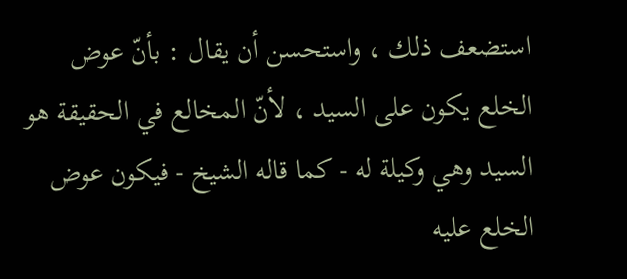استضعف ذلك ، واستحسن أن يقال : بأنّ عوض الخلع يكون على السيد ، لأنّ المخالع في الحقيقة هو السيد وهي وكيلة له - كما قاله الشيخ - فيكون عوض الخلع عليه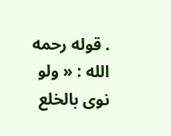. قوله رحمه الله : « ولو نوى بالخلع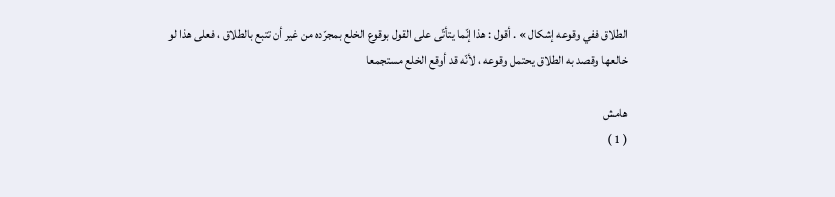الطلاق ففي وقوعه إشكال » . أقول : هذا إنّما يتأتّى على القول بوقوع الخلع بمجرّده من غير أن تتبع بالطلاق ، فعلى هذا لو خالعها وقصد به الطلاق يحتمل وقوعه ، لأنّه قد أوقع الخلع مستجمعا

هامش
( 1 )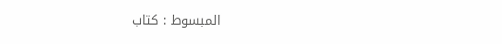المبسوط : كتاب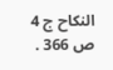النكاح ج 4 ص 366 .